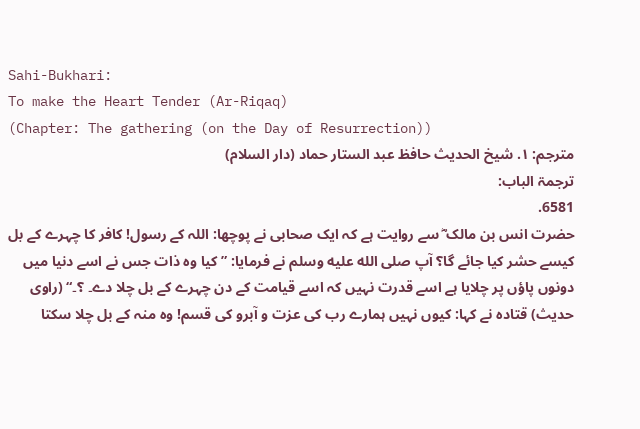Sahi-Bukhari:
To make the Heart Tender (Ar-Riqaq)
(Chapter: The gathering (on the Day of Resurrection))
مترجم: ١. شیخ الحدیث حافظ عبد الستار حماد (دار السلام)
ترجمۃ الباب:
6581.
حضرت انس بن مالک ؓ سے روایت ہے کہ ایک صحابی نے پوچھا: اللہ کے رسول! کافر کا چہرے کے بل کیسے حشر کیا جائے گا؟ آپ صلى الله عليه وسلم نے فرمایا: ”کیا وہ ذات جس نے اسے دنیا میں دونوں پاؤں پر چلایا ہے اسے قدرت نہیں کہ اسے قیامت کے دن چہرے کے بل چلا دے۔ ؟۔“ (راوی حدیث) قتادہ نے کہا: کیوں نہیں ہمارے رب کی عزت و آبرو کی قسم! وہ منہ کے بل چلا سکتا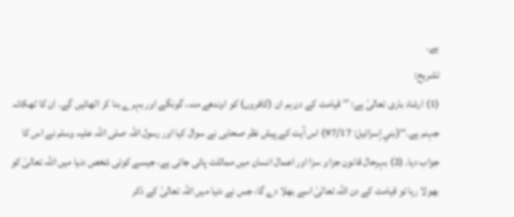ہے۔
تشریح:
(1) ارشاد باری تعالیٰ ہے: ’’قیامت کے دن ہم ان (کافروں) کو اوندھے منہ، گونگے اور بہرے بنا کر اٹھائیں گے۔ ان کا ٹھکانہ جہنم ہے۔‘‘(بني إسرائیل: 97/17) اس آیت کے پیش نظر صحابی نے سوال کیا اور رسول اللہ صلی اللہ علیہ وسلم نے اس کا جواب دیا۔ (2) بہرحال قانون جزا و سزا اور اعمال انسان میں مماثلت پائی جاتی ہے، جیسے کوئی شخص دنیا میں اللہ تعالیٰ کو بھولا رہا تو قیامت کے دن اللہ تعالیٰ اسے بھلا دے گا، جس نے دنیا میں اللہ تعالیٰ کے ذکر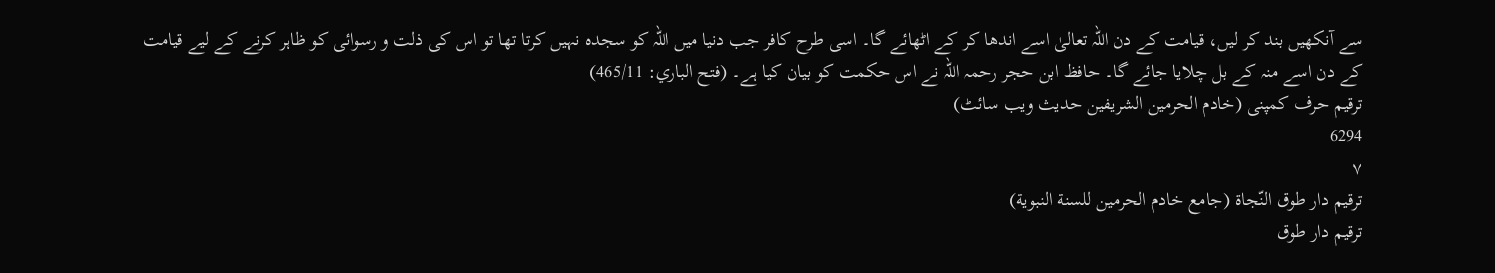سے آنکھیں بند کر لیں، قیامت کے دن اللہ تعالیٰ اسے اندھا کر کے اٹھائے گا۔ اسی طرح کافر جب دنیا میں اللہ کو سجدہ نہیں کرتا تھا تو اس کی ذلت و رسوائی کو ظاہر کرنے کے لیے قیامت کے دن اسے منہ کے بل چلایا جائے گا۔ حافظ ابن حجر رحمہ اللہ نے اس حکمت کو بیان کیا ہے۔ (فتح الباري: 465/11)
ترقیم حرف کمپنی (خادم الحرمین الشریفین حدیث ویب سائٹ)
6294
٧
ترقيم دار طوق النّجاة (جامع خادم الحرمين للسنة النبوية)
ترقیم دار طوق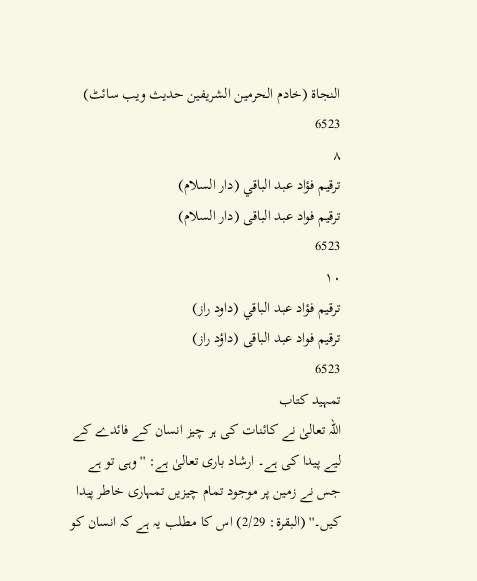النجاۃ (خادم الحرمین الشریفین حدیث ویب سائٹ)
6523
٨
ترقيم فؤاد عبد الباقي (دار السلام)
ترقیم فواد عبد الباقی (دار السلام)
6523
١٠
ترقيم فؤاد عبد الباقي (داود راز)
ترقیم فواد عبد الباقی (داؤد راز)
6523
تمہید کتاب
اللہ تعالیٰ نے کائنات کی ہر چیز انسان کے فائدے کے لیے پیدا کی ہے۔ ارشاد باری تعالیٰ ہے: ''وہی تو ہے جس نے زمین پر موجود تمام چیزیں تمہاری خاطر پیدا کیں۔'' (البقرۃ: 2/29) اس کا مطلب یہ ہے کہ انسان کو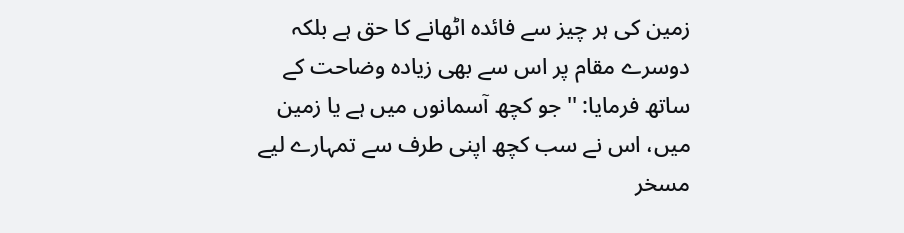زمین کی ہر چیز سے فائدہ اٹھانے کا حق ہے بلکہ دوسرے مقام پر اس سے بھی زیادہ وضاحت کے ساتھ فرمایا: ''جو کچھ آسمانوں میں ہے یا زمین میں، اس نے سب کچھ اپنی طرف سے تمہارے لیے مسخر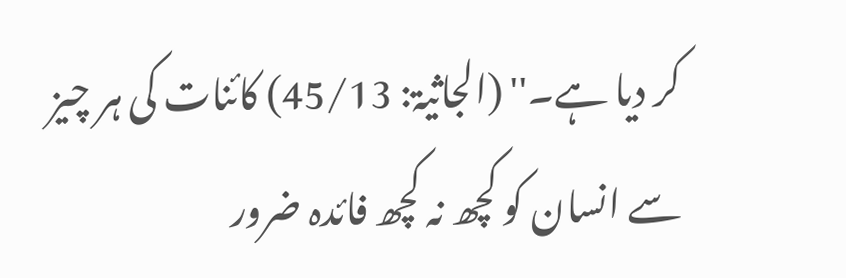کر دیا ہے۔'' (الجاثیۃ: 45/13) کائنات کی ہر چیز سے انسان کو کچھ نہ کچھ فائدہ ضرور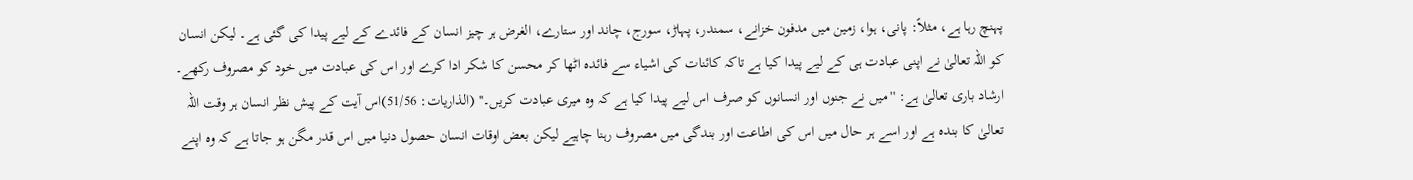پہنچ رہا ہے، مثلاً: پانی، ہوا، زمین میں مدفون خزانے، سمندر، پہاڑ، سورج، چاند اور ستارے، الغرض ہر چیز انسان کے فائدے کے لیے پیدا کی گئی ہے۔ لیکن انسان کو اللہ تعالیٰ نے اپنی عبادت ہی کے لیے پیدا کیا ہے تاکہ کائنات کی اشیاء سے فائدہ اٹھا کر محسن کا شکر ادا کرے اور اس کی عبادت میں خود کو مصروف رکھے۔ ارشاد باری تعالیٰ ہے: ''میں نے جنوں اور انسانوں کو صرف اس لیے پیدا کیا ہے کہ وہ میری عبادت کریں۔'' (الذاریات: 51/56)اس آیت کے پیش نظر انسان ہر وقت اللہ تعالیٰ کا بندہ ہے اور اسے ہر حال میں اس کی اطاعت اور بندگی میں مصروف رہنا چاہیے لیکن بعض اوقات انسان حصول دنیا میں اس قدر مگن ہو جاتا ہے کہ وہ اپنے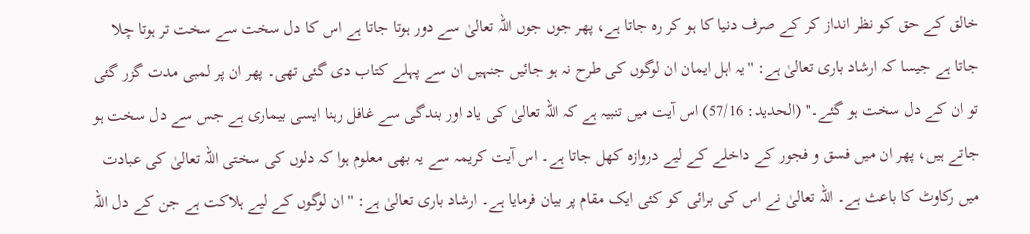خالق کے حق کو نظر انداز کر کے صرف دنیا کا ہو کر رہ جاتا ہے، پھر جوں جوں اللہ تعالیٰ سے دور ہوتا جاتا ہے اس کا دل سخت سے سخت تر ہوتا چلا جاتا ہے جیسا کہ ارشاد باری تعالیٰ ہے: ''یہ اہل ایمان ان لوگوں کی طرح نہ ہو جائیں جنہیں ان سے پہلے کتاب دی گئی تھی۔ پھر ان پر لمبی مدت گزر گئی تو ان کے دل سخت ہو گئے۔'' (الحدید: 57/16) اس آیت میں تنبیہ ہے کہ اللہ تعالیٰ کی یاد اور بندگی سے غافل رہنا ایسی بیماری ہے جس سے دل سخت ہو جاتے ہیں، پھر ان میں فسق و فجور کے داخلے کے لیے دروازہ کھل جاتا ہے۔ اس آیت کریمہ سے یہ بھی معلوم ہوا کہ دلوں کی سختی اللہ تعالیٰ کی عبادت میں رکاوٹ کا باعث ہے۔ اللہ تعالیٰ نے اس کی برائی کو کئی ایک مقام پر بیان فرمایا ہے۔ ارشاد باری تعالیٰ ہے: ''ان لوگوں کے لیے ہلاکت ہے جن کے دل اللہ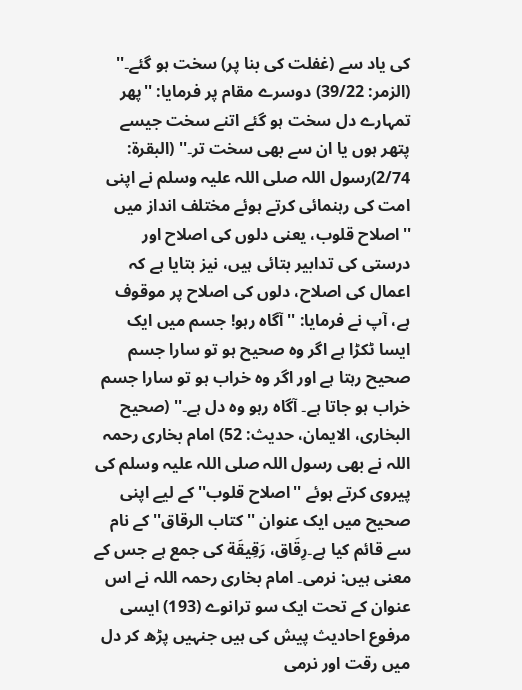کی یاد سے (غفلت کی بنا پر) سخت ہو گئے۔'' (الزمر: 39/22) دوسرے مقام پر فرمایا: ''پھر تمہارے دل سخت ہو گئے اتنے سخت جیسے پتھر ہوں یا ان سے بھی سخت تر۔'' (البقرۃ: 2/74)رسول اللہ صلی اللہ علیہ وسلم نے اپنی امت کی رہنمائی کرتے ہوئے مختلف انداز میں ''اصلاح قلوب، یعنی دلوں کی اصلاح اور درستی کی تدابیر بتائی ہیں، نیز بتایا ہے کہ اعمال کی اصلاح، دلوں کی اصلاح پر موقوف ہے، آپ نے فرمایا: ''آگاہ رہو! جسم میں ایک ایسا ٹکڑا ہے اگر وہ صحیح ہو تو سارا جسم صحیح رہتا ہے اور اگر وہ خراب ہو تو سارا جسم خراب ہو جاتا ہے۔ آگاہ رہو وہ دل ہے۔'' (صحیح البخاری، الایمان، حدیث: 52) امام بخاری رحمہ اللہ نے بھی رسول اللہ صلی اللہ علیہ وسلم کی پیروی کرتے ہوئے ''اصلاح قلوب'' کے لیے اپنی صحیح میں ایک عنوان ''کتاب الرقاق'' کے نام سے قائم کیا ہے۔رِقَاق، رَقِيقَة کی جمع ہے جس کے معنی ہیں: نرمی۔ امام بخاری رحمہ اللہ نے اس عنوان کے تحت ایک سو ترانوے (193) ایسی مرفوع احادیث پیش کی ہیں جنہیں پڑھ کر دل میں رقت اور نرمی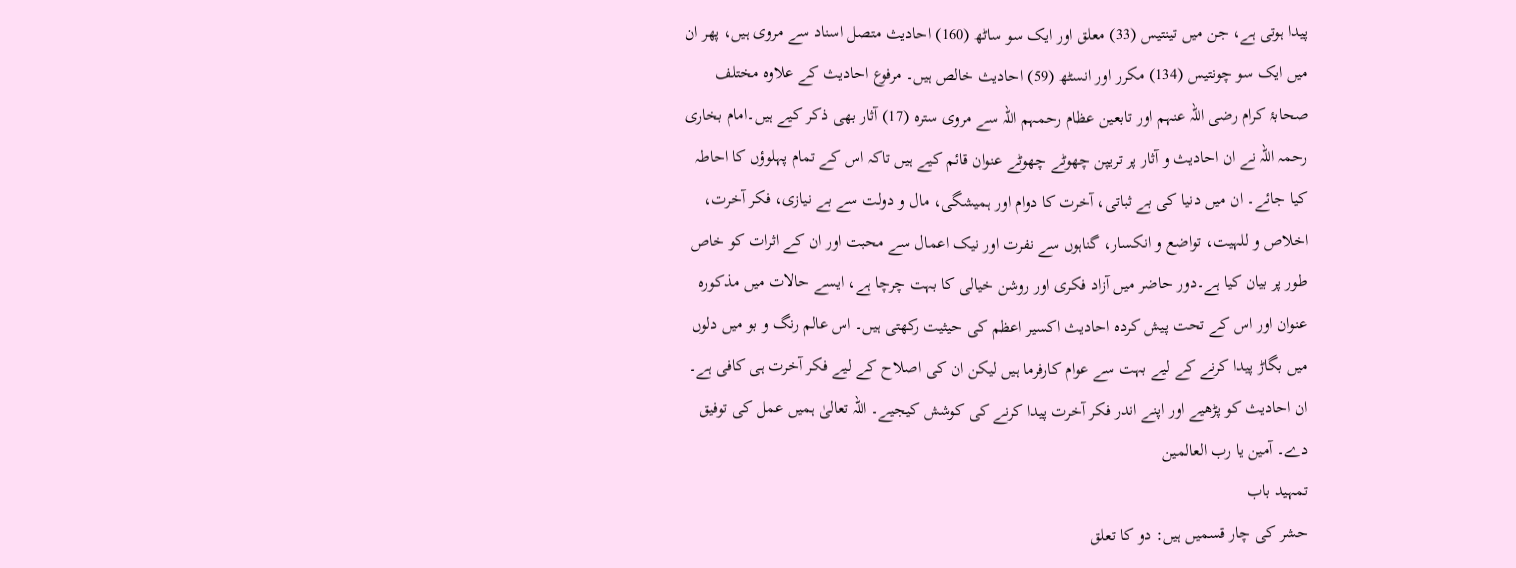پیدا ہوتی ہے، جن میں تینتیس (33) معلق اور ایک سو ساٹھ (160) احادیث متصل اسناد سے مروی ہیں، پھر ان میں ایک سو چونتیس (134) مکرر اور انسٹھ (59) احادیث خالص ہیں۔ مرفوع احادیث کے علاوہ مختلف صحابۂ کرام رضی اللہ عنہم اور تابعین عظام رحمہم اللہ سے مروی سترہ (17) آثار بھی ذکر کیے ہیں۔امام بخاری رحمہ اللہ نے ان احادیث و آثار پر تریپن چھوٹے چھوٹے عنوان قائم کیے ہیں تاکہ اس کے تمام پہلوؤں کا احاطہ کیا جائے۔ ان میں دنیا کی بے ثباتی، آخرت کا دوام اور ہمیشگی، مال و دولت سے بے نیازی، فکر آخرت، اخلاص و للہیت، تواضع و انکسار، گناہوں سے نفرت اور نیک اعمال سے محبت اور ان کے اثرات کو خاص طور پر بیان کیا ہے۔دور حاضر میں آزاد فکری اور روشن خیالی کا بہت چرچا ہے، ایسے حالات میں مذکورہ عنوان اور اس کے تحت پیش کردہ احادیث اکسیر اعظم کی حیثیت رکھتی ہیں۔ اس عالم رنگ و بو میں دلوں میں بگاڑ پیدا کرنے کے لیے بہت سے عوام کارفرما ہیں لیکن ان کی اصلاح کے لیے فکر آخرت ہی کافی ہے۔ ان احادیث کو پڑھیے اور اپنے اندر فکر آخرت پیدا کرنے کی کوشش کیجیے۔ اللہ تعالیٰ ہمیں عمل کی توفیق دے۔ آمین یا رب العالمین
تمہید باب
حشر کی چار قسمیں ہیں: دو کا تعلق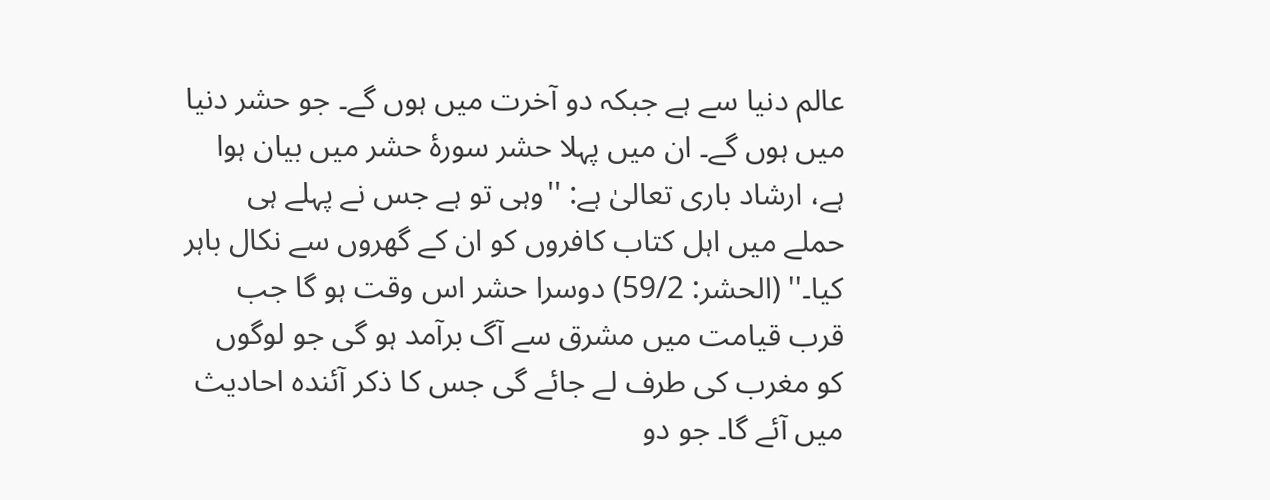عالم دنیا سے ہے جبکہ دو آخرت میں ہوں گے۔ جو حشر دنیا میں ہوں گے۔ ان میں پہلا حشر سورۂ حشر میں بیان ہوا ہے، ارشاد باری تعالیٰ ہے: ''وہی تو ہے جس نے پہلے ہی حملے میں اہل کتاب کافروں کو ان کے گھروں سے نکال باہر کیا۔'' (الحشر: 59/2) دوسرا حشر اس وقت ہو گا جب قرب قیامت میں مشرق سے آگ برآمد ہو گی جو لوگوں کو مغرب کی طرف لے جائے گی جس کا ذکر آئندہ احادیث میں آئے گا۔ جو دو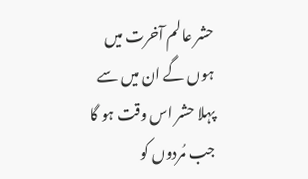حشر عالم آخرت میں ہوں گے ان میں سے پہلا حشر اس وقت ہو گا جب مُردوں کو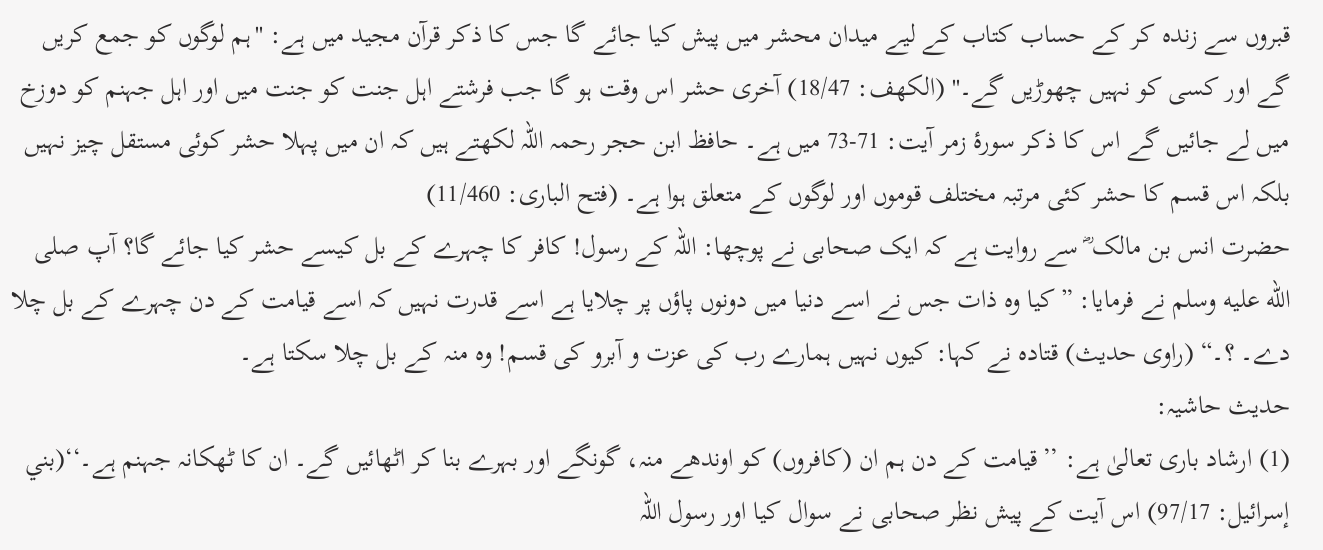قبروں سے زندہ کر کے حساب کتاب کے لیے میدان محشر میں پیش کیا جائے گا جس کا ذکر قرآن مجید میں ہے: ''ہم لوگوں کو جمع کریں گے اور کسی کو نہیں چھوڑیں گے۔'' (الکھف: 18/47) آخری حشر اس وقت ہو گا جب فرشتے اہل جنت کو جنت میں اور اہل جہنم کو دوزخ میں لے جائیں گے اس کا ذکر سورۂ زمر آیت: 71-73 میں ہے۔ حافظ ابن حجر رحمہ اللہ لکھتے ہیں کہ ان میں پہلا حشر کوئی مستقل چیز نہیں بلکہ اس قسم کا حشر کئی مرتبہ مختلف قوموں اور لوگوں کے متعلق ہوا ہے۔ (فتح الباری: 11/460)
حضرت انس بن مالک ؓ سے روایت ہے کہ ایک صحابی نے پوچھا: اللہ کے رسول! کافر کا چہرے کے بل کیسے حشر کیا جائے گا؟ آپ صلى الله عليه وسلم نے فرمایا: ”کیا وہ ذات جس نے اسے دنیا میں دونوں پاؤں پر چلایا ہے اسے قدرت نہیں کہ اسے قیامت کے دن چہرے کے بل چلا دے۔ ؟۔“ (راوی حدیث) قتادہ نے کہا: کیوں نہیں ہمارے رب کی عزت و آبرو کی قسم! وہ منہ کے بل چلا سکتا ہے۔
حدیث حاشیہ:
(1) ارشاد باری تعالیٰ ہے: ’’قیامت کے دن ہم ان (کافروں) کو اوندھے منہ، گونگے اور بہرے بنا کر اٹھائیں گے۔ ان کا ٹھکانہ جہنم ہے۔‘‘(بني إسرائیل: 97/17) اس آیت کے پیش نظر صحابی نے سوال کیا اور رسول اللہ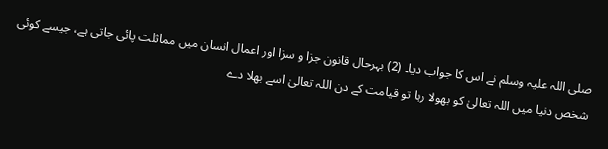صلی اللہ علیہ وسلم نے اس کا جواب دیا۔ (2) بہرحال قانون جزا و سزا اور اعمال انسان میں مماثلت پائی جاتی ہے، جیسے کوئی شخص دنیا میں اللہ تعالیٰ کو بھولا رہا تو قیامت کے دن اللہ تعالیٰ اسے بھلا دے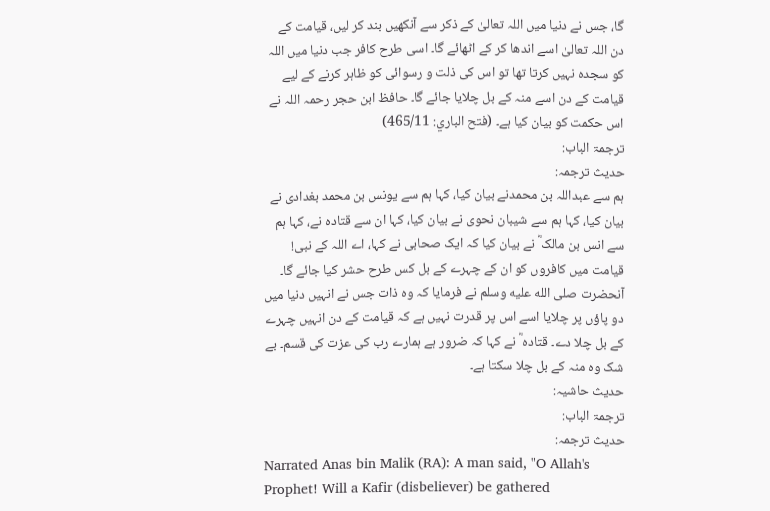گا، جس نے دنیا میں اللہ تعالیٰ کے ذکر سے آنکھیں بند کر لیں، قیامت کے دن اللہ تعالیٰ اسے اندھا کر کے اٹھائے گا۔ اسی طرح کافر جب دنیا میں اللہ کو سجدہ نہیں کرتا تھا تو اس کی ذلت و رسوائی کو ظاہر کرنے کے لیے قیامت کے دن اسے منہ کے بل چلایا جائے گا۔ حافظ ابن حجر رحمہ اللہ نے اس حکمت کو بیان کیا ہے۔ (فتح الباري: 465/11)
ترجمۃ الباب:
حدیث ترجمہ:
ہم سے عبداللہ بن محمدنے بیان کیا، کہا ہم سے یونس بن محمد بغدادی نے بیان کیا، کہا ہم سے شیبان نحوی نے بیان کیا، کہا ان سے قتادہ نے، کہا ہم سے انس بن مالک ؓ نے بیان کیا کہ ایک صحابی نے کہا، اے اللہ کے نبی! قیامت میں کافروں کو ان کے چہرے کے بل کس طرح حشر کیا جائے گا۔ آنحضرت صلى الله عليه وسلم نے فرمایا کہ وہ ذات جس نے انہیں دنیا میں دو پاؤں پر چلایا اسے اس پر قدرت نہیں ہے کہ قیامت کے دن انہیں چہرے کے بل چلا دے۔ قتادہ ؓ نے کہا کہ ضرور ہے ہمارے رب کی عزت کی قسم۔ بے شک وہ منہ کے بل چلا سکتا ہے۔
حدیث حاشیہ:
ترجمۃ الباب:
حدیث ترجمہ:
Narrated Anas bin Malik (RA): A man said, "O Allah's Prophet! Will a Kafir (disbeliever) be gathered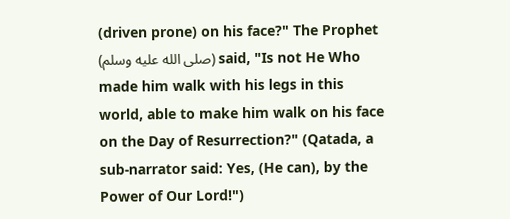(driven prone) on his face?" The Prophet (صلى الله عليه وسلم) said, "Is not He Who made him walk with his legs in this world, able to make him walk on his face on the Day of Resurrection?" (Qatada, a sub-narrator said: Yes, (He can), by the Power of Our Lord!")